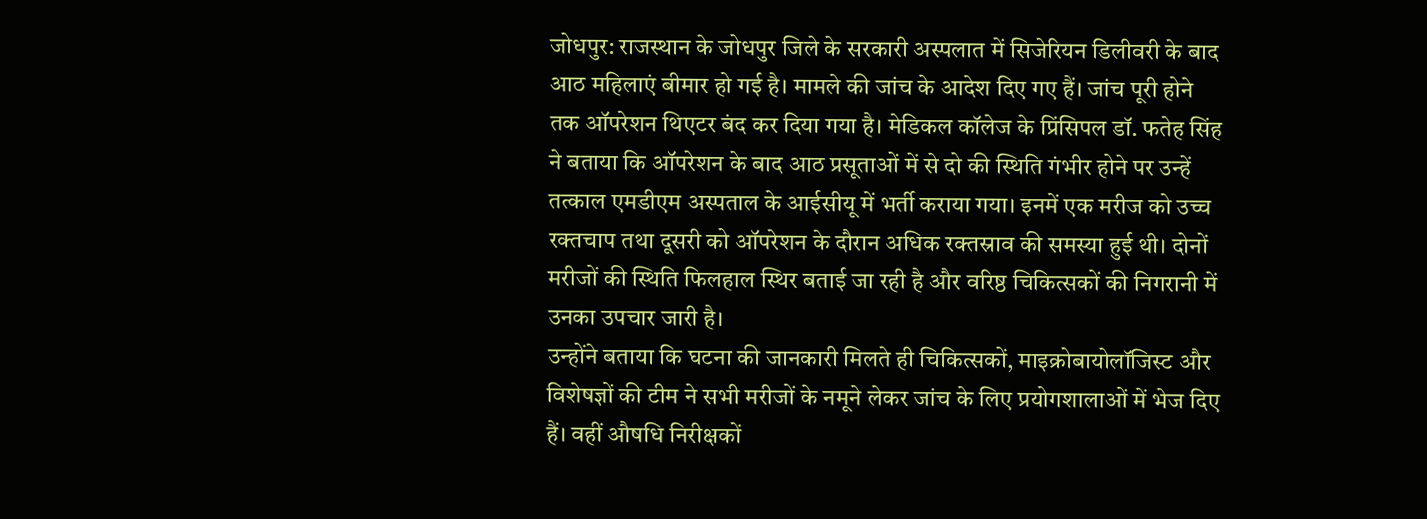जोधपुर: राजस्थान के जोधपुर जिले के सरकारी अस्पलात में सिजेरियन डिलीवरी के बाद आठ महिलाएं बीमार हो गई है। मामले की जांच के आदेश दिए गए हैं। जांच पूरी होने तक ऑपरेशन थिएटर बंद कर दिया गया है। मेडिकल कॉलेज के प्रिंसिपल डॉ. फतेह सिंह ने बताया कि ऑपरेशन के बाद आठ प्रसूताओं में से दो की स्थिति गंभीर होने पर उन्हें तत्काल एमडीएम अस्पताल के आईसीयू में भर्ती कराया गया। इनमें एक मरीज को उच्च रक्तचाप तथा दूसरी को ऑपरेशन के दौरान अधिक रक्तस्राव की समस्या हुई थी। दोनों मरीजों की स्थिति फिलहाल स्थिर बताई जा रही है और वरिष्ठ चिकित्सकों की निगरानी में उनका उपचार जारी है।
उन्होंने बताया कि घटना की जानकारी मिलते ही चिकित्सकों, माइक्रोबायोलॉजिस्ट और विशेषज्ञों की टीम ने सभी मरीजों के नमूने लेकर जांच के लिए प्रयोगशालाओं में भेज दिए हैं। वहीं औषधि निरीक्षकों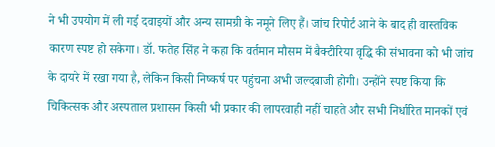ने भी उपयोग में ली गई दवाइयों और अन्य सामग्री के नमूने लिए हैं। जांच रिपोर्ट आने के बाद ही वास्तविक कारण स्पष्ट हो सकेगा। डॉ. फतेह सिंह ने कहा कि वर्तमान मौसम में बैक्टीरिया वृद्धि की संभावना को भी जांच के दायरे में रखा गया है, लेकिन किसी निष्कर्ष पर पहुंचना अभी जल्दबाजी होगी। उन्होंने स्पष्ट किया कि चिकित्सक और अस्पताल प्रशासन किसी भी प्रकार की लापरवाही नहीं चाहते और सभी निर्धारित मानकों एवं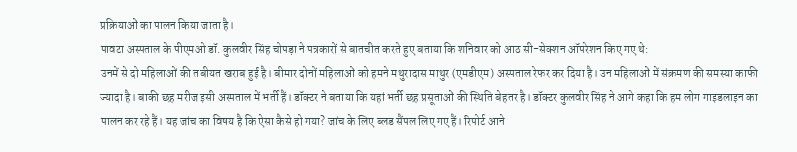प्रक्रियाओं का पालन किया जाता है।
पावटा अस्पताल के पीएमओ डॉ. कुलवीर सिंह चोपड़ा ने पत्रकारों से बातचीत करते हुए बताया कि शनिवार को आठ सी-सेक्शन ऑपरेशन किए गए थे:
उनमें से दो महिलाओं की तबीयत खराब हुई है। बीमार दोनों महिलाओं को हमने मथुरादास माथुर (एमडीएम) अस्पताल रेफर कर दिया है। उन महिलाओं में संक्रमण की समस्या काफी ज्यादा है। बाकी छह मरीज इसी अस्पताल में भर्ती हैं। डॉक्टर ने बताया कि यहां भर्ती छह प्रसूताओं की स्थिति बेहतर है। डॉक्टर कुलवीर सिंह ने आगे कहा कि हम लोग गाइडलाइन का पालन कर रहे हैं। यह जांच का विषय है कि ऐसा कैसे हो गया? जांच के लिए ब्लड सैंपल लिए गए हैं। रिपोर्ट आने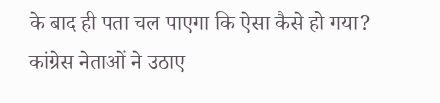के बाद ही पता चल पाएगा कि ऐसा कैसे हो गया?
कांग्रेस नेताओं ने उठाए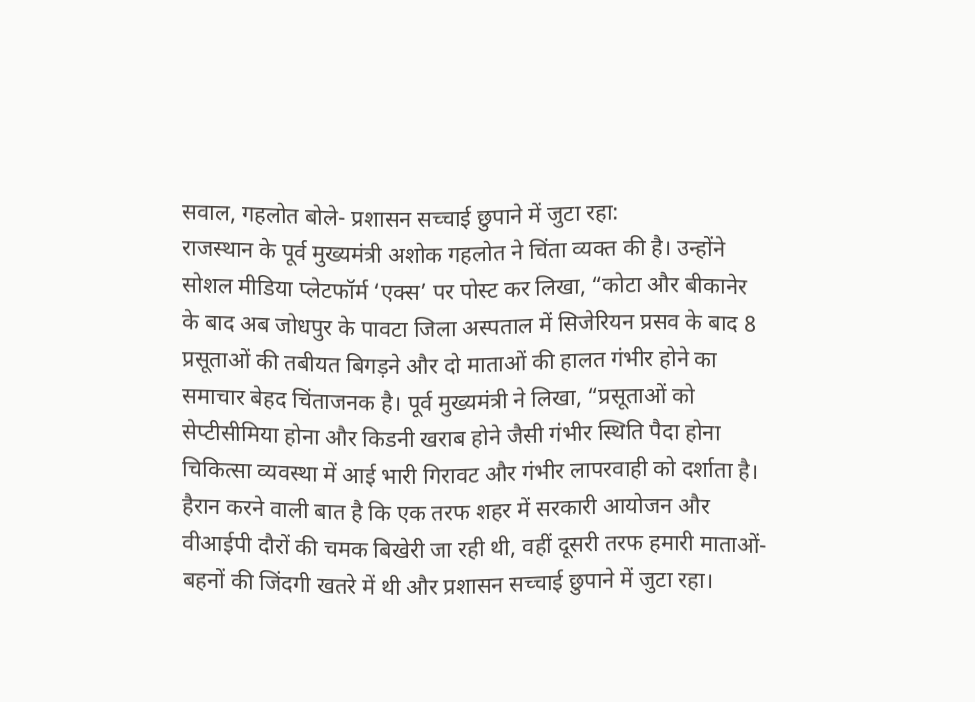सवाल, गहलोत बोले- प्रशासन सच्चाई छुपाने में जुटा रहा:
राजस्थान के पूर्व मुख्यमंत्री अशोक गहलोत ने चिंता व्यक्त की है। उन्होंने सोशल मीडिया प्लेटफॉर्म ‘एक्स’ पर पोस्ट कर लिखा, “कोटा और बीकानेर के बाद अब जोधपुर के पावटा जिला अस्पताल में सिजेरियन प्रसव के बाद 8 प्रसूताओं की तबीयत बिगड़ने और दो माताओं की हालत गंभीर होने का समाचार बेहद चिंताजनक है। पूर्व मुख्यमंत्री ने लिखा, “प्रसूताओं को सेप्टीसीमिया होना और किडनी खराब होने जैसी गंभीर स्थिति पैदा होना चिकित्सा व्यवस्था में आई भारी गिरावट और गंभीर लापरवाही को दर्शाता है। हैरान करने वाली बात है कि एक तरफ शहर में सरकारी आयोजन और वीआईपी दौरों की चमक बिखेरी जा रही थी, वहीं दूसरी तरफ हमारी माताओं-बहनों की जिंदगी खतरे में थी और प्रशासन सच्चाई छुपाने में जुटा रहा।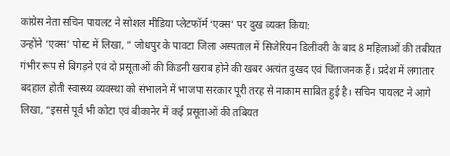कांग्रेस नेता सचिन पायलट ने सोशल मीडिया प्लेटफॉर्म ‘एक्स’ पर दुख व्यक्त किया:
उन्होंने ‘एक्स’ पोस्ट में लिखा, ” जोधपुर के पावटा जिला अस्पताल में सिजेरियन डिलीवरी के बाद 8 महिलाओं की तबीयत गंभीर रूप से बिगड़ने एवं दो प्रसूताओं की किडनी खराब होने की खबर अत्यंत दुखद एवं चिंताजनक हैं। प्रदेश में लगातार बदहाल होती स्वास्थ्य व्यवस्था को संभालने में भाजपा सरकार पूरी तरह से नाकाम साबित हुई है। सचिन पायलट ने आगे लिखा, “इससे पूर्व भी कोटा एवं बीकानेर में कई प्रसूताओं की तबियत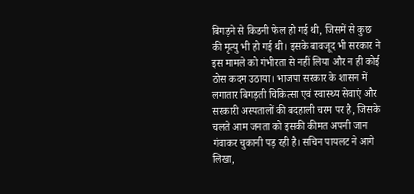बिगड़ने से किडनी फेल हो गई थी, जिसमें से कुछ की मृत्यु भी हो गई थी। इसके बावजूद भी सरकार ने इस मामले को गंभीरता से नहीं लिया और न ही कोई ठोस कदम उठाया। भाजपा सरकार के शासन में लगातार बिगड़ती चिकित्सा एवं स्वास्थ्य सेवाएं और सरकारी अस्पतालों की बदहाली चरम पर है, जिसके चलते आम जनता को इसकी कीमत अपनी जान गंवाकर चुकानी पड़ रही है। सचिन पायलट ने आगे लिखा,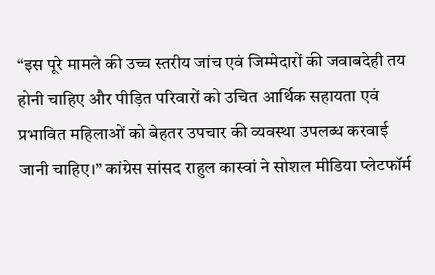“इस पूरे मामले की उच्च स्तरीय जांच एवं जिम्मेदारों की जवाबदेही तय होनी चाहिए और पीड़ित परिवारों को उचित आर्थिक सहायता एवं प्रभावित महिलाओं को बेहतर उपचार की व्यवस्था उपलब्ध करवाई जानी चाहिए।” कांग्रेस सांसद राहुल कास्वां ने सोशल मीडिया प्लेटफॉर्म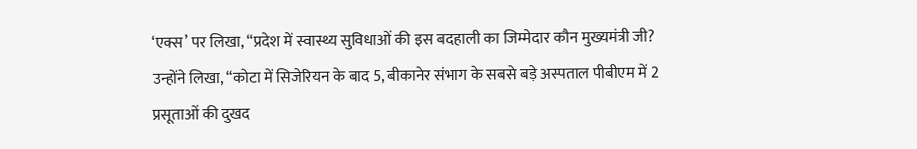‘एक्स’ पर लिखा, “प्रदेश में स्वास्थ्य सुविधाओं की इस बदहाली का जिम्मेदार कौन मुख्यमंत्री जी? उन्होंने लिखा, “कोटा में सिजेरियन के बाद 5, बीकानेर संभाग के सबसे बड़े अस्पताल पीबीएम में 2 प्रसूताओं की दुखद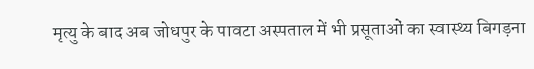मृत्यु के बाद अब जोधपुर के पावटा अस्पताल में भी प्रसूताओं का स्वास्थ्य बिगड़ना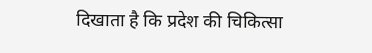दिखाता है कि प्रदेश की चिकित्सा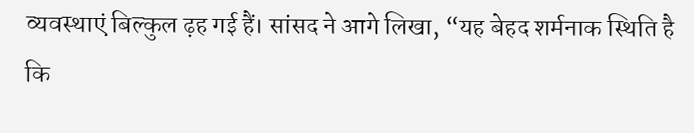व्यवस्थाएं बिल्कुल ढ़ह गई हैं। सांसद ने आगे लिखा, “यह बेहद शर्मनाक स्थिति है कि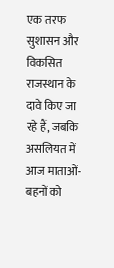एक तरफ सुशासन और विकसित राजस्थान के दावे किए जा रहे हैं, जबकि असलियत में आज माताओं-बहनों को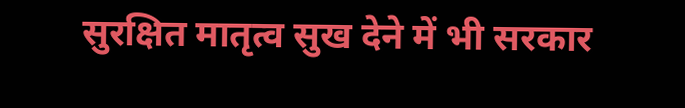सुरक्षित मातृत्व सुख देने में भी सरकार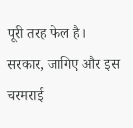पूरी तरह फेल है। सरकार, जागिए और इस चरमराई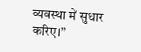व्यवस्था में सुधार करिए।”